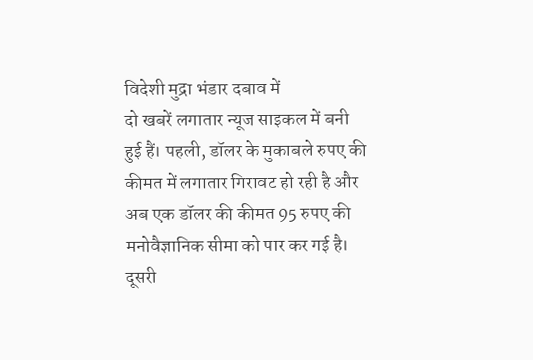विदेशी मुद्रा भंडार दबाव में
दो खबरें लगातार न्यूज साइकल में बनी हुई हैं। पहली, डॉलर के मुकाबले रुपए की कीमत में लगातार गिरावट हो रही है और अब एक डॉलर की कीमत 95 रुपए की मनोवैज्ञानिक सीमा को पार कर गई है। दूसरी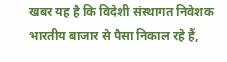खबर यह है कि विदेशी संस्थागत निवेशक भारतीय बाजार से पैसा निकाल रहे हैं,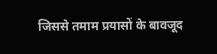जिससे तमाम प्रयासों के बावजूद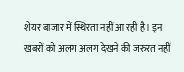शेयर बाजार में स्थिरता नहीं आ रही है। इन खबरों को अलग अलग देखने की जरुरत नहीं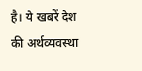है। ये खबरें देश की अर्थव्यवस्था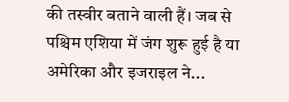की तस्वीर बताने वाली हैं। जब से पश्चिम एशिया में जंग शुरू हुई है या अमेरिका और इजराइल ने...